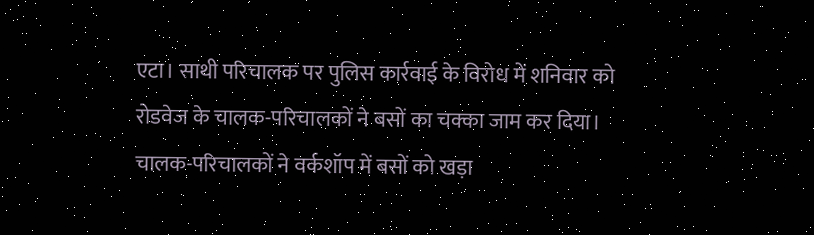एटा। साथी परिचालक पर पुलिस कार्रवाई के विरोध में शनिवार को रोडवेज के चालक-परिचालकों ने बसों का चक्का जाम कर दिया। चालक-परिचालकों ने वर्कशॉप में बसों को खड़ा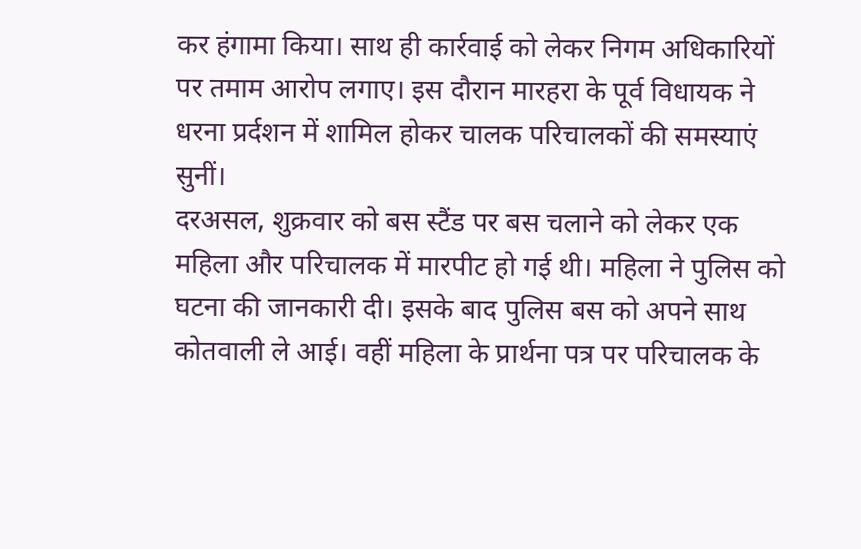कर हंगामा किया। साथ ही कार्रवाई को लेकर निगम अधिकारियों पर तमाम आरोप लगाए। इस दौरान मारहरा के पूर्व विधायक ने धरना प्रर्दशन में शामिल होकर चालक परिचालकों की समस्याएं सुनीं।
दरअसल, शुक्रवार को बस स्टैंड पर बस चलाने को लेकर एक महिला और परिचालक में मारपीट हो गई थी। महिला ने पुलिस को घटना की जानकारी दी। इसके बाद पुलिस बस को अपने साथ कोतवाली ले आई। वहीं महिला के प्रार्थना पत्र पर परिचालक के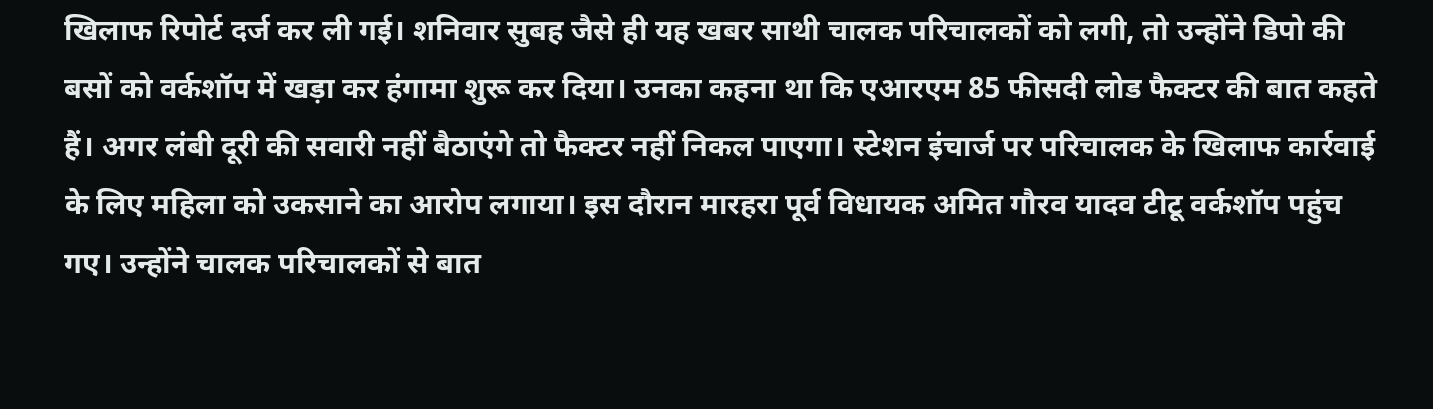खिलाफ रिपोर्ट दर्ज कर ली गई। शनिवार सुबह जैसे ही यह खबर साथी चालक परिचालकों को लगी, तो उन्होंने डिपो की बसों को वर्कशॉप में खड़ा कर हंगामा शुरू कर दिया। उनका कहना था कि एआरएम 85 फीसदी लोड फैक्टर की बात कहते हैं। अगर लंबी दूरी की सवारी नहीं बैठाएंगे तो फैक्टर नहीं निकल पाएगा। स्टेशन इंचार्ज पर परिचालक के खिलाफ कार्रवाई के लिए महिला को उकसाने का आरोप लगाया। इस दौरान मारहरा पूर्व विधायक अमित गौरव यादव टीटू वर्कशॉप पहुंच गए। उन्होंने चालक परिचालकों से बात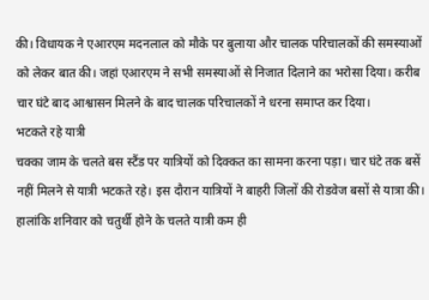की। विधायक ने एआरएम मदनलाल को मौके पर बुलाया और चालक परिचालकों की समस्याओं को लेकर बात की। जहां एआरएम ने सभी समस्याओं से निजात दिलाने का भरोसा दिया। करीब चार घंटे बाद आश्वासन मिलने के बाद चालक परिचालकों ने धरना समाप्त कर दिया।
भटकते रहे यात्री
चक्का जाम के चलते बस स्टैंड पर यात्रियों को दिक्कत का सामना करना पड़ा। चार घंटे तक बसें नहीं मिलने से यात्री भटकते रहे। इस दौरान यात्रियों ने बाहरी जिलों की रोडवेज बसों से यात्रा की। हालांकि शनिवार को चतुर्थी होने के चलते यात्री कम ही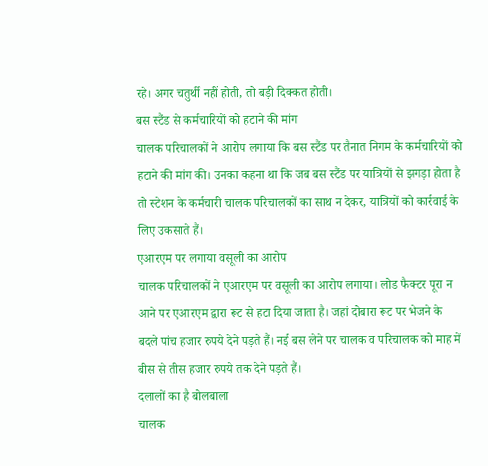रहे। अगर चतुर्थी नहीं होती, तो बड़ी दिक्कत होती।
बस स्टैंड से कर्मचारियों को हटाने की मांग
चालक परिचालकों ने आरोप लगाया कि बस स्टैंड पर तैनात निगम के कर्मचारियों को हटाने की मांग की। उनका कहना था कि जब बस स्टैंड पर यात्रियों से झगड़ा होता है तो स्टेशन के कर्मचारी चालक परिचालकों का साथ न देकर, यात्रियों को कार्रवाई के लिए उकसाते हैं।
एआरएम पर लगाया वसूली का आरोप
चालक परिचालकों ने एआरएम पर वसूली का आरोप लगाया। लोड फैक्टर पूरा न आने पर एआरएम द्वारा रूट से हटा दिया जाता है। जहां दोबारा रूट पर भेजने के बदले पांच हजार रुपये देने पड़ते हैं। नई बस लेने पर चालक व परिचालक को माह में बीस से तीस हजार रुपये तक देने पड़ते हैं।
दलालों का है बोलबाला
चालक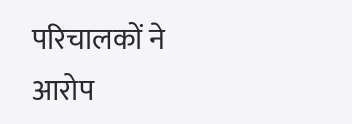परिचालकों ने आरोप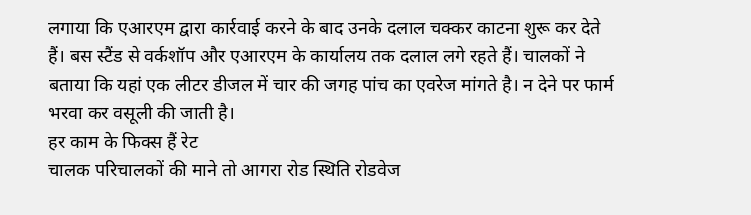लगाया कि एआरएम द्वारा कार्रवाई करने के बाद उनके दलाल चक्कर काटना शुरू कर देते हैं। बस स्टैंड से वर्कशॉप और एआरएम के कार्यालय तक दलाल लगे रहते हैं। चालकों ने बताया कि यहां एक लीटर डीजल में चार की जगह पांच का एवरेज मांगते है। न देने पर फार्म भरवा कर वसूली की जाती है।
हर काम के फिक्स हैं रेट
चालक परिचालकों की माने तो आगरा रोड स्थिति रोडवेज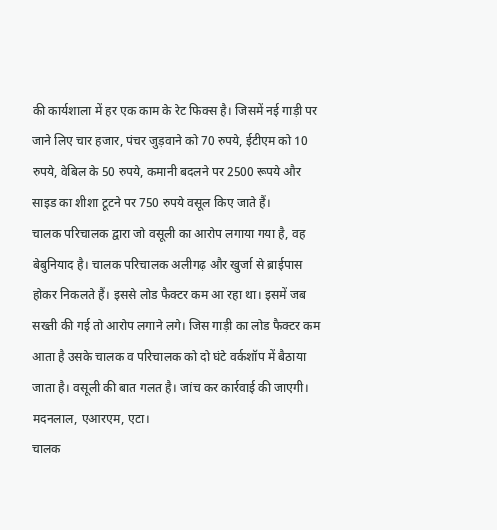की कार्यशाला में हर एक काम के रेट फिक्स है। जिसमें नई गाड़ी पर जाने लिए चार हजार, पंचर जुड़वाने को 70 रुपये, ईटीएम को 10 रुपये, वेबिल के 50 रुपये, कमानी बदलने पर 2500 रूपये और साइड का शीशा टूटने पर 750 रुपये वसूल किए जाते हैं।
चालक परिचालक द्वारा जो वसूली का आरोप लगाया गया है, वह बेबुनियाद है। चालक परिचालक अलीगढ़ और खुर्जा से ब्राईपास होकर निकलते हैं। इससे लोड फैक्टर कम आ रहा था। इसमें जब सख्ती की गई तो आरोप लगाने लगे। जिस गाड़ी का लोड फैक्टर कम आता है उसके चालक व परिचालक को दो घंटे वर्कशॉप में बैठाया जाता है। वसूली की बात गलत है। जांच कर कार्रवाई की जाएगी।
मदनलाल, एआरएम, एटा।
चालक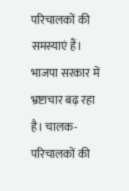परिचालकों की समस्याएं हैं। भाजपा सरकार में भ्रष्टाचार बढ़ रहा है। चालक-परिचालकों की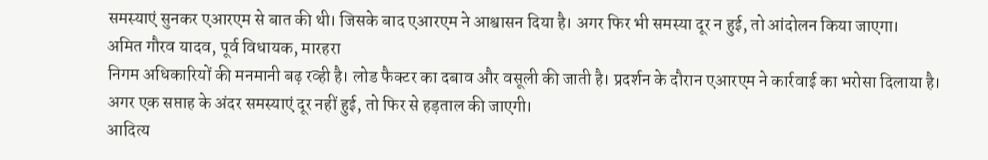समस्याएं सुनकर एआरएम से बात की थी। जिसके बाद एआरएम ने आश्वासन दिया है। अगर फिर भी समस्या दूर न हुई, तो आंदोलन किया जाएगा।
अमित गौरव यादव, पूर्व विधायक, मारहरा
निगम अधिकारियों की मनमानी बढ़ रव्ही है। लोड फैक्टर का दबाव और वसूली की जाती है। प्रदर्शन के दौरान एआरएम ने कार्रवाई का भरोसा दिलाया है। अगर एक सप्ताह के अंदर समस्याएं दूर नहीं हुई, तो फिर से हड़ताल की जाएगी।
आदित्य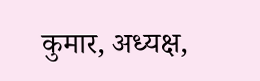कुमार, अध्यक्ष,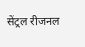सेंट्रल रीजनल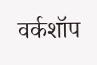वर्कशॉप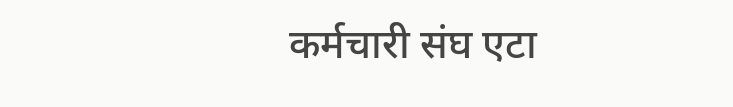कर्मचारी संघ एटा